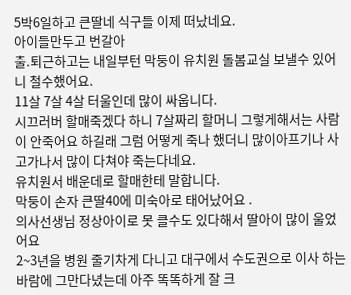5박6일하고 큰딸네 식구들 이제 떠났네요.
아이들만두고 번갈아
출.퇴근하고는 내일부턴 막둥이 유치원 돌봄교실 보낼수 있어니 철수했어요.
11살 7살 4살 터울인데 많이 싸웁니다.
시끄러버 할매죽겠다 하니 7살짜리 할머니 그렇게해서는 사람이 안죽어요 하길래 그럼 어떻게 죽나 했더니 많이아프기나 사고가나서 많이 다쳐야 죽는다네요.
유치원서 배운데로 할매한테 말합니다.
막둥이 손자 큰딸40에 미숙아로 태어났어요 .
의사선생님 정상아이로 못 클수도 있다해서 딸아이 많이 울었어요
2~3년을 병원 줄기차게 다니고 대구에서 수도권으로 이사 하는 바람에 그만다녔는데 아주 똑똑하게 잘 크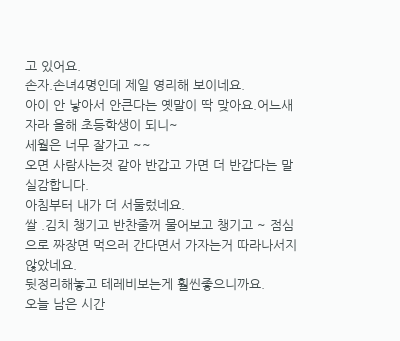고 있어요.
손자.손녀4명인데 제일 영리해 보이네요.
아이 안 낳아서 안큰다는 옛말이 딱 맞아요.어느새 자라 올해 초등학생이 되니~
세월은 너무 잘가고 ~~
오면 사람사는것 같아 반갑고 가면 더 반갑다는 말 실감합니다.
아침부터 내가 더 서둘렀네요.
쌀 .김치 챙기고 반찬줄꺼 물어보고 챙기고 ~ 점심으로 짜장면 먹으러 간다면서 가자는거 따라나서지 않았네요.
뒷정리해놓고 테레비보는게 훨씬좋으니까요.
오늘 남은 시간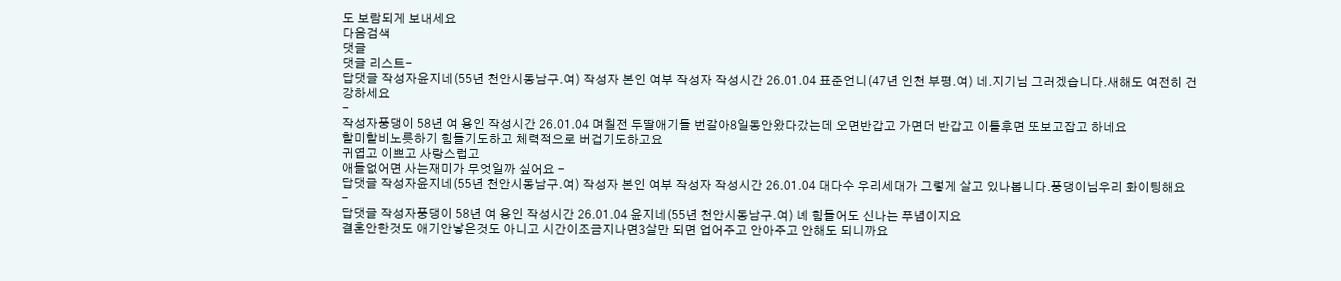도 보람되게 보내세요
다음검색
댓글
댓글 리스트-
답댓글 작성자윤지네(55년 천안시동남구.여) 작성자 본인 여부 작성자 작성시간 26.01.04 표준언니(47년 인천 부평.여) 네.지기님 그러겠습니다.새해도 여전히 건강하세요
-
작성자풍댕이 58년 여 용인 작성시간 26.01.04 며칠전 두딸애기들 번갈아8일동안왔다갔는데 오면반갑고 가면더 반갑고 이틀후면 또보고잡고 하네요
할미할비노릇하기 힘들기도하고 체력적으로 버겁기도하고요
귀엽고 이쁘고 사랑스럽고
애들없어면 사는재미가 무엇일까 싶어요 -
답댓글 작성자윤지네(55년 천안시동남구.여) 작성자 본인 여부 작성자 작성시간 26.01.04 대다수 우리세대가 그렇게 살고 있나봅니다.풍댕이님우리 화이팅해요
-
답댓글 작성자풍댕이 58년 여 용인 작성시간 26.01.04 윤지네(55년 천안시동남구.여) 녜 힘들어도 신나는 푸념이지요
결혼안한것도 애기안낳은것도 아니고 시간이조금지나면3살만 되면 업어주고 안아주고 안해도 되니까요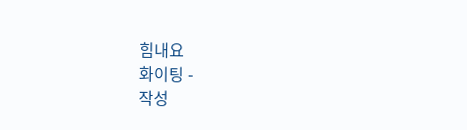힘내요
화이팅 -
작성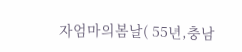자엄마의봄날( 55년,충남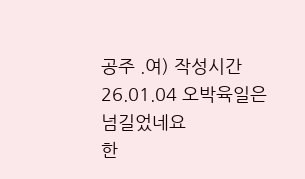공주 .여) 작성시간 26.01.04 오박육일은 넘길었네요
한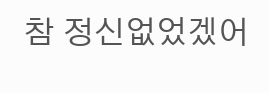참 정신없었겠어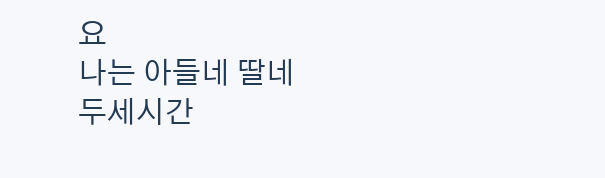요
나는 아들네 딸네
두세시간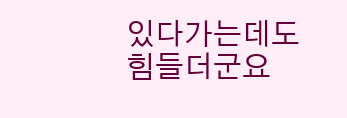있다가는데도
힘들더군요